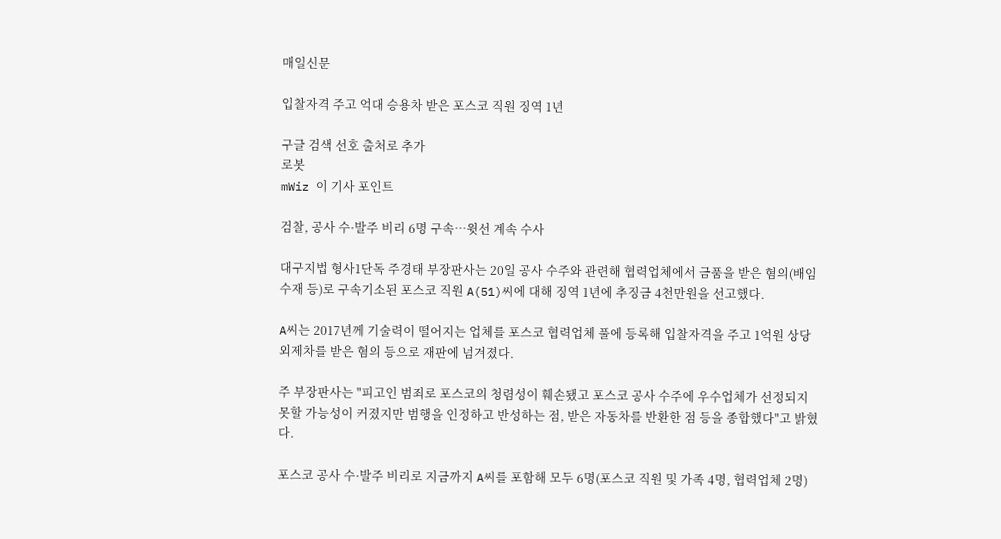매일신문

입찰자격 주고 억대 승용차 받은 포스코 직원 징역 1년

구글 검색 선호 출처로 추가
로봇
mWiz 이 기사 포인트

검찰, 공사 수·발주 비리 6명 구속…윗선 계속 수사

대구지법 형사1단독 주경태 부장판사는 20일 공사 수주와 관련해 협력업체에서 금품을 받은 혐의(배임수재 등)로 구속기소된 포스코 직원 A(51)씨에 대해 징역 1년에 추징금 4천만원을 선고했다.

A씨는 2017년께 기술력이 떨어지는 업체를 포스코 협력업체 풀에 등록해 입찰자격을 주고 1억원 상당 외제차를 받은 혐의 등으로 재판에 넘겨졌다.

주 부장판사는 "피고인 범죄로 포스코의 청렴성이 훼손됐고 포스코 공사 수주에 우수업체가 선정되지 못할 가능성이 커졌지만 범행을 인정하고 반성하는 점, 받은 자동차를 반환한 점 등을 종합했다"고 밝혔다.

포스코 공사 수·발주 비리로 지금까지 A씨를 포함해 모두 6명(포스코 직원 및 가족 4명, 협력업체 2명)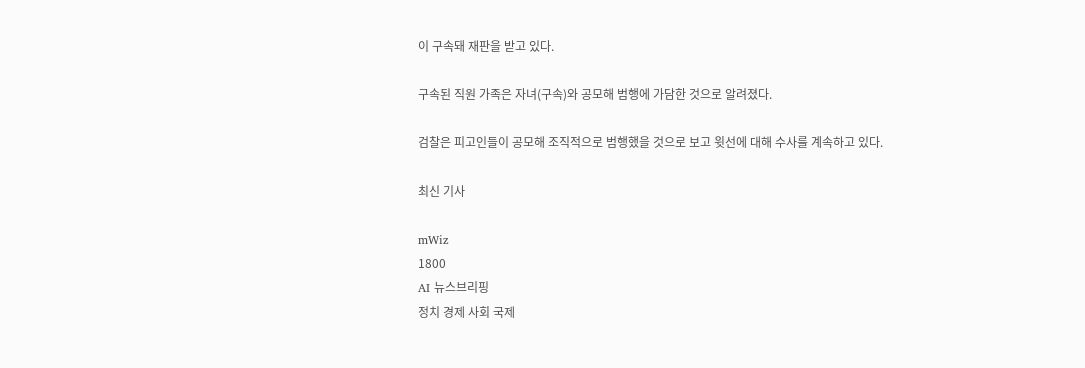이 구속돼 재판을 받고 있다.

구속된 직원 가족은 자녀(구속)와 공모해 범행에 가담한 것으로 알려졌다.

검찰은 피고인들이 공모해 조직적으로 범행했을 것으로 보고 윗선에 대해 수사를 계속하고 있다.

최신 기사

mWiz
1800
AI 뉴스브리핑
정치 경제 사회 국제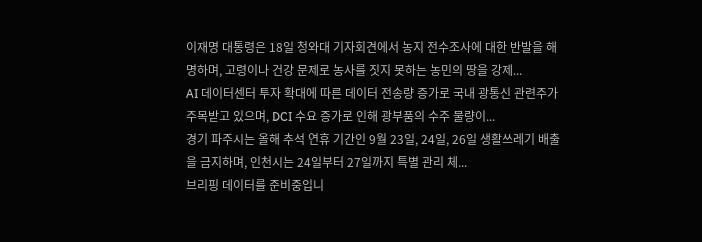이재명 대통령은 18일 청와대 기자회견에서 농지 전수조사에 대한 반발을 해명하며, 고령이나 건강 문제로 농사를 짓지 못하는 농민의 땅을 강제...
AI 데이터센터 투자 확대에 따른 데이터 전송량 증가로 국내 광통신 관련주가 주목받고 있으며, DCI 수요 증가로 인해 광부품의 수주 물량이...
경기 파주시는 올해 추석 연휴 기간인 9월 23일, 24일, 26일 생활쓰레기 배출을 금지하며, 인천시는 24일부터 27일까지 특별 관리 체...
브리핑 데이터를 준비중입니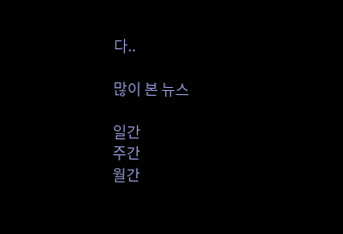다..

많이 본 뉴스

일간
주간
월간